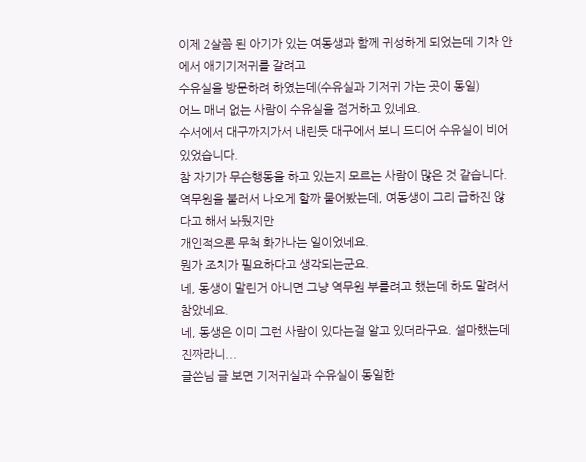이제 2살쯤 된 아기가 있는 여동생과 함께 귀성하게 되었는데 기차 안에서 애기기저귀를 갈려고
수유실을 방문하려 하였는데(수유실과 기저귀 가는 곳이 동일)
어느 매너 없는 사람이 수유실을 점거하고 있네요.
수서에서 대구까지가서 내린듯 대구에서 보니 드디어 수유실이 비어있었습니다.
참 자기가 무슨행동을 하고 있는지 모르는 사람이 많은 것 같습니다.
역무원을 불러서 나오게 할까 물어봤는데, 여동생이 그리 급하진 않다고 해서 놔뒀지만
개인적으론 무척 화가나는 일이었네요.
뭔가 조치가 필요하다고 생각되는군요.
네, 동생이 말린거 아니면 그냥 역무원 부를려고 했는데 하도 말려서 참았네요.
네, 동생은 이미 그런 사람이 있다는걸 알고 있더라구요. 설마했는데 진짜라니...
글쓴님 글 보면 기저귀실과 수유실이 동일한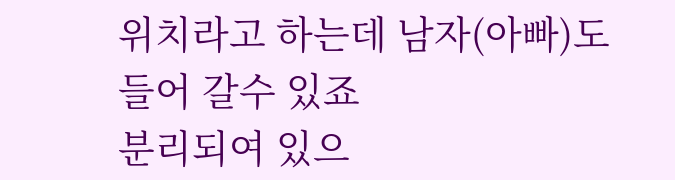위치라고 하는데 남자(아빠)도 들어 갈수 있죠
분리되여 있으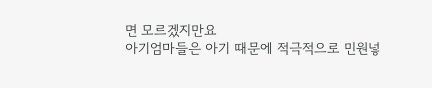면 모르겠지만요
아기엄마들은 아기 때문에 적극적으로 민원넣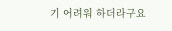기 어려워 하더라구요